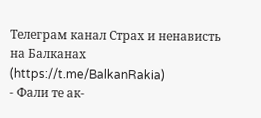Телеграм канал Страх и ненависть на Балканах (https://t.me/BalkanRakia)
- Фали те ак-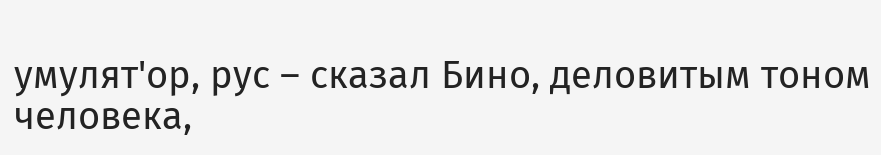умулят'ор, рус – сказал Бино, деловитым тоном человека,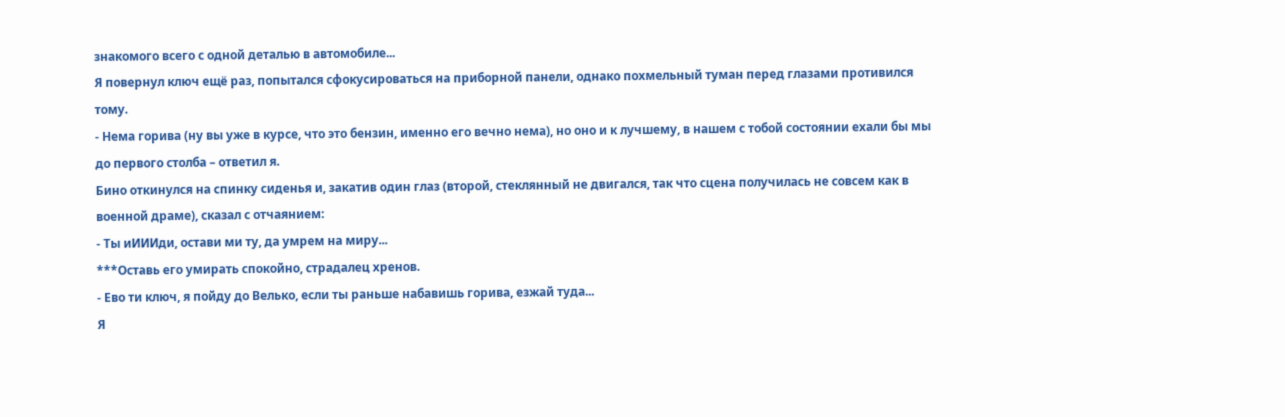знакомого всего с одной деталью в автомобиле...
Я повернул ключ ещё раз, попытался сфокусироваться на приборной панели, однако похмельный туман перед глазами противился тому.
- Нема горива (ну вы уже в курсе, что это бензин, именно его вечно нема), но оно и к лучшему, в нашем с тобой состоянии ехали бы мы до первого столба – ответил я.
Бино откинулся на спинку сиденья и, закатив один глаз (второй, стеклянный не двигался, так что сцена получилась не совсем как в военной драме), сказал с отчаянием:
- Ты иИИИди, остави ми ту, да умрем на миру...
***Оставь его умирать спокойно, страдалец хренов.
- Ево ти ключ, я пойду до Велько, если ты раньше набавишь горива, езжай туда...
Я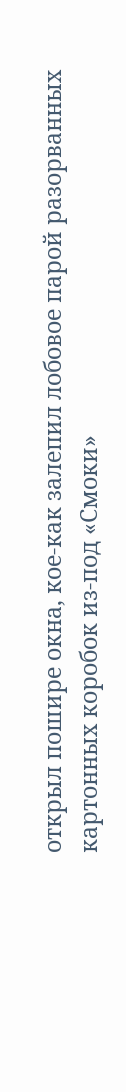открыл пошире окна, кое-как залепил лобовое парой разорванных картонных коробок из-под «Смоки»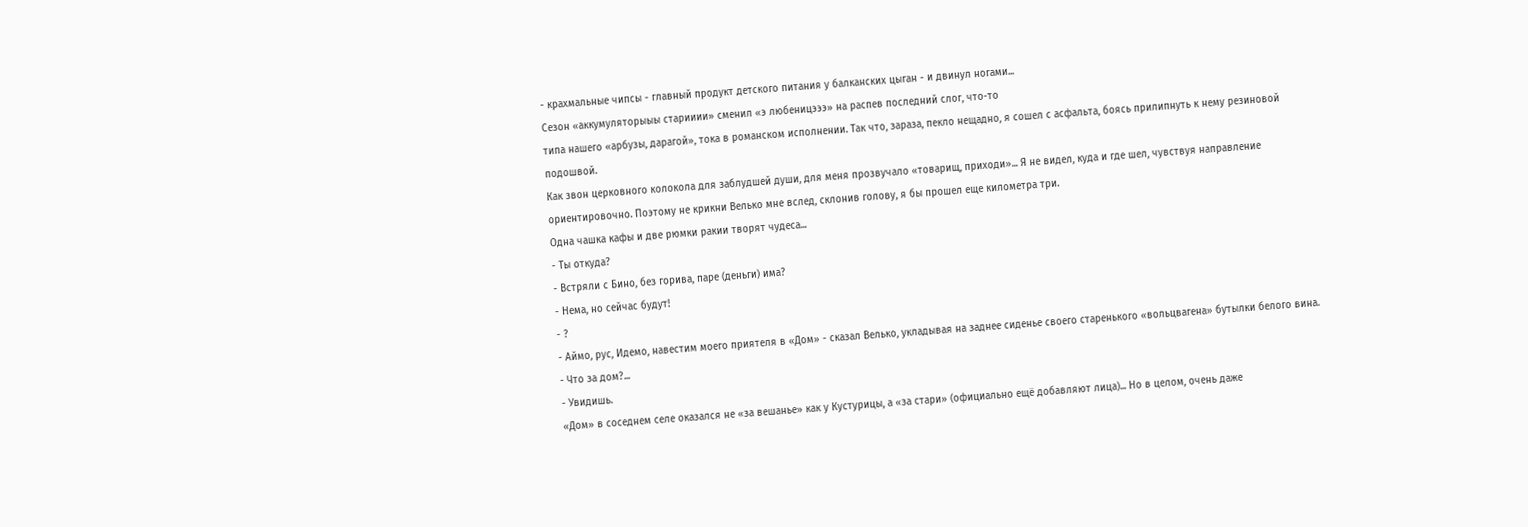- крахмальные чипсы - главный продукт детского питания у балканских цыган - и двинул ногами...
Сезон «аккумуляторыыы старииии» сменил «э любеницэээ» на распев последний слог, что-то
типа нашего «арбузы, дарагой», тока в романском исполнении. Так что, зараза, пекло нещадно, я сошел с асфальта, боясь прилипнуть к нему резиновой подошвой.
Как звон церковного колокола для заблудшей души, для меня прозвучало «товарищ, приходи»... Я не видел, куда и где шел, чувствуя направление ориентировочно. Поэтому не крикни Велько мне вслед, склонив голову, я бы прошел еще километра три.
Одна чашка кафы и две рюмки ракии творят чудеса...
- Ты откуда?
- Встряли с Бино, без горива, паре (деньги) има?
- Нема, но сейчас будут!
- ?
- Аймо, рус, Идемо, навестим моего приятеля в «Дом» - сказал Велько, укладывая на заднее сиденье своего старенького «вольцвагена» бутылки белого вина.
- Что за дом?...
- Увидишь.
«Дом» в соседнем селе оказался не «за вешанье» как у Кустурицы, а «за стари» (официально ещё добавляют лица)... Но в целом, очень даже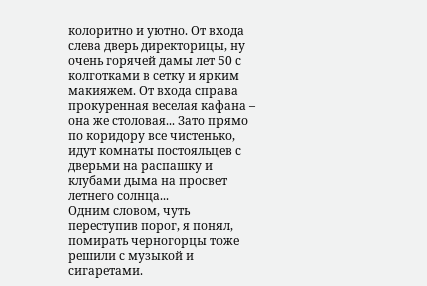колоритно и уютно. От входа слева дверь директорицы, ну очень горячей дамы лет 50 с колготками в сетку и ярким макияжем. От входа справа прокуренная веселая кафана – она же столовая... Зато прямо по коридору все чистенько, идут комнаты постояльцев с дверьми на распашку и клубами дыма на просвет летнего солнца...
Одним словом, чуть переступив порог, я понял, помирать черногорцы тоже решили с музыкой и сигаретами.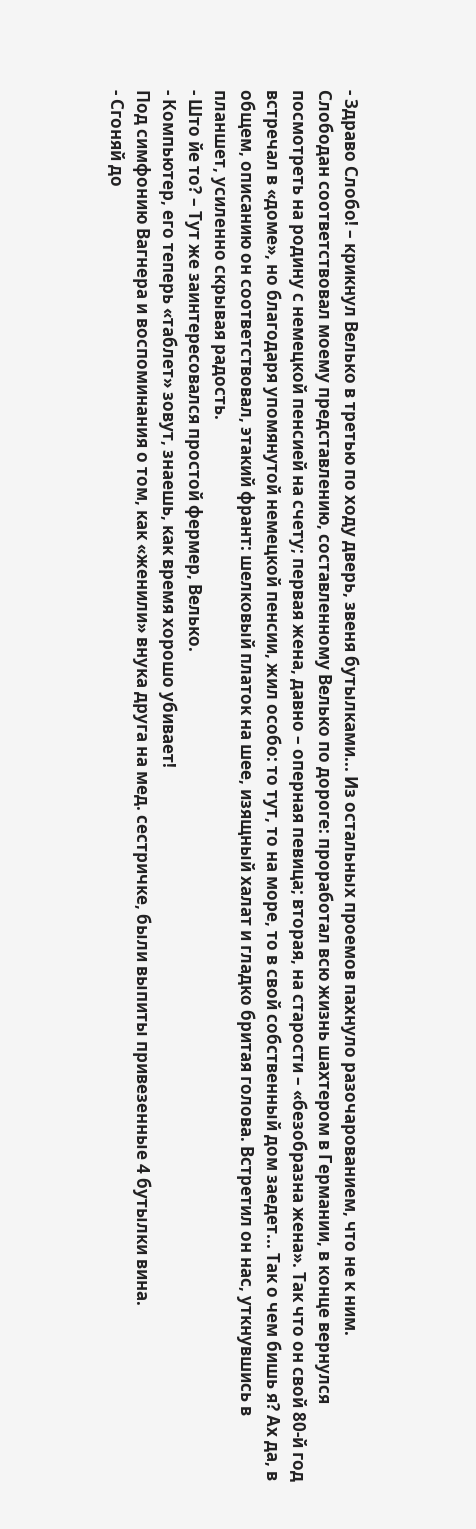- Здраво Слобо! – крикнул Велько в третью по ходу дверь, звеня бутылками... Из остальных проемов пахнуло разочарованием, что не к ним.
Слободан соответствовал моему представлению, составленному Велько по дороге: проработал всю жизнь шахтером в Германии, в конце вернулся посмотреть на родину с немецкой пенсией на счету; первая жена, давно – оперная певица; вторая, на старости – «безобразна жена». Так что он свой 80-й год встречал в «доме», но благодаря упомянутой немецкой пенсии, жил особо: то тут, то на море, то в свой собственный дом заедет... Так о чем бишь я? Ах да, в общем, описанию он соответствовал, этакий франт: шелковый платок на шее, изящный халат и гладко бритая голова. Встретил он нас, уткнувшись в планшет, усиленно скрывая радость.
- Што йе то? – Тут же заинтересовался простой фермер, Велько.
- Компьютер, его теперь «таблет» зовут, знаешь, как время хорошо убивает!
Под симфонию Вагнера и воспоминания о том, как «женили» внука друга на мед. сестричке, были выпиты привезенные 4 бутылки вина.
- Сгоняй до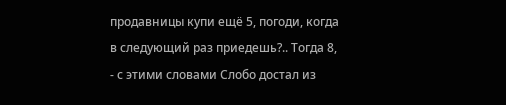продавницы купи ещё 5, погоди, когда в следующий раз приедешь?.. Тогда 8, - с этими словами Слобо достал из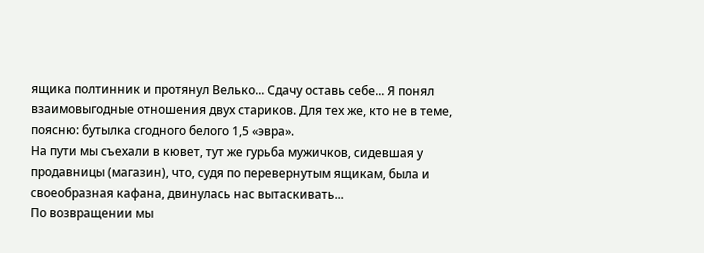ящика полтинник и протянул Велько... Сдачу оставь себе... Я понял взаимовыгодные отношения двух стариков. Для тех же, кто не в теме, поясню: бутылка сгодного белого 1,5 «эвра».
На пути мы съехали в кювет, тут же гурьба мужичков, сидевшая у продавницы (магазин), что, судя по перевернутым ящикам, была и своеобразная кафана, двинулась нас вытаскивать...
По возвращении мы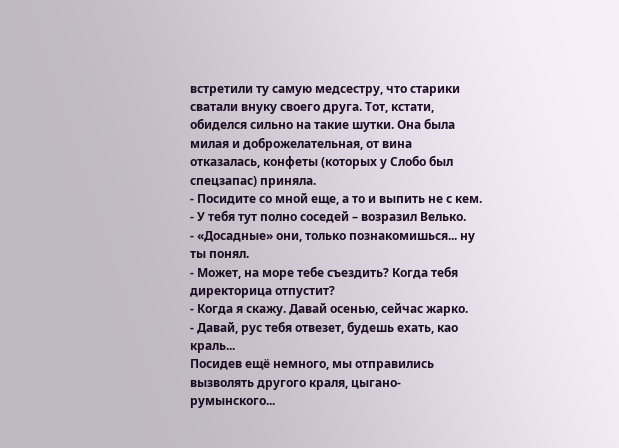встретили ту самую медсестру, что старики сватали внуку своего друга. Тот, кстати, обиделся сильно на такие шутки. Она была милая и доброжелательная, от вина отказалась, конфеты (которых у Слобо был спецзапас) приняла.
- Посидите со мной еще, а то и выпить не с кем.
- У тебя тут полно соседей – возразил Велько.
- «Досадные» они, только познакомишься... ну ты понял.
- Может, на море тебе съездить? Когда тебя директорица отпустит?
- Когда я скажу. Давай осенью, сейчас жарко.
- Давай, рус тебя отвезет, будешь ехать, као краль...
Посидев ещё немного, мы отправились вызволять другого краля, цыгано-румынского...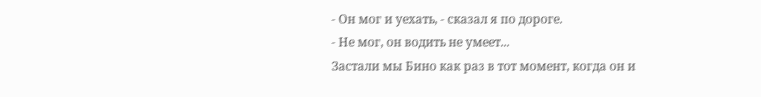- Он мог и уехать, - сказал я по дороге.
- Не мог, он водить не умеет...
Застали мы Бино как раз в тот момент, когда он и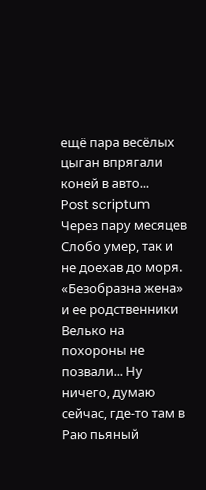ещё пара весёлых цыган впрягали коней в авто...
Post scriptum
Через пару месяцев Слобо умер, так и не доехав до моря. «Безобразна жена» и ее родственники
Велько на похороны не позвали... Ну ничего, думаю сейчас, где-то там в Раю пьяный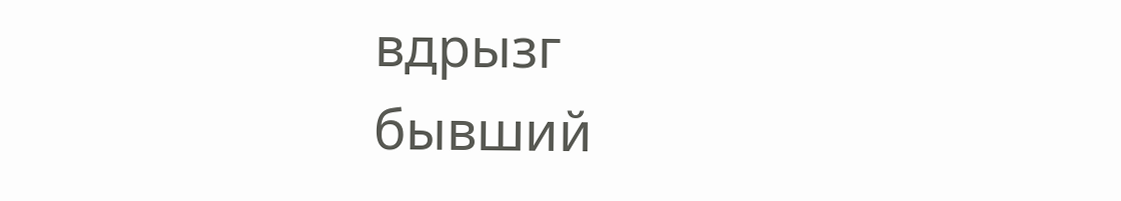вдрызг
бывший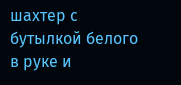шахтер с бутылкой белого в руке и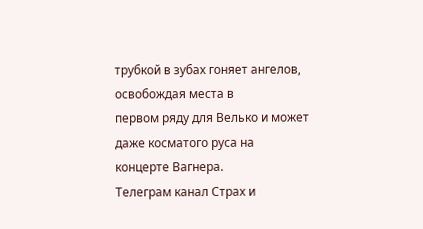трубкой в зубах гоняет ангелов, освобождая места в
первом ряду для Велько и может даже косматого руса на концерте Вагнера.
Телеграм канал Страх и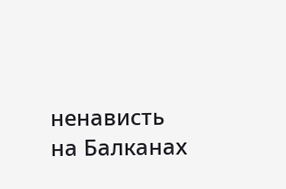ненависть на Балканах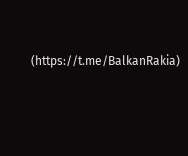(https://t.me/BalkanRakia)